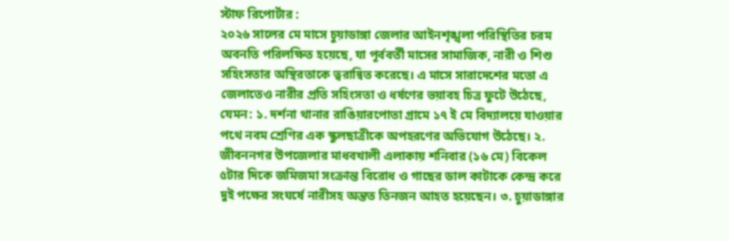স্টাফ রিপোর্টার :
২০২৬ সালের মে মাসে চুয়াডাঙ্গা জেলার আইনশৃঙ্খলা পরিস্থিতির চরম অবনতি পরিলক্ষিত হয়েছে, যা পূর্ববর্তী মাসের সামাজিক, নারী ও শিশু সহিংসতার অস্থিরতাকে ত্বরান্বিত করেছে। এ মাসে সারাদেশের মতো এ জেলাতেও নারীর প্রতি সহিংসতা ও ধর্ষণের ভয়াবহ চিত্র ফুটে উঠেছে, যেমন: ১. দর্শনা থানার রাঙিয়ারপোতা গ্রামে ১৭ ই মে বিদ্যালয়ে যাওয়ার পথে নবম শ্রেণির এক স্কুলছাত্রীকে অপহরণের অভিযোগ উঠেছে। ২. জীবননগর উপজেলার মাধবখালী এলাকায় শনিবার (১৬ মে) বিকেল ৫টার দিকে জমিজমা সংক্রান্ত বিরোধ ও গাছের ডাল কাটাকে কেন্দ্র করে দুই পক্ষের সংঘর্ষে নারীসহ অন্তত তিনজন আহত হয়েছেন। ৩. চুয়াডাঙ্গার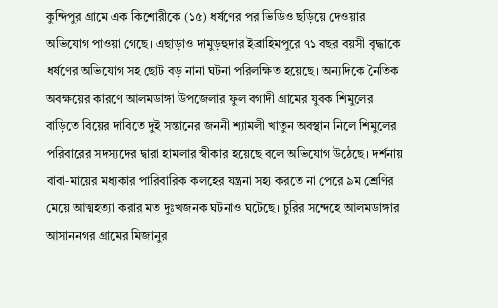কুন্দিপুর গ্রামে এক কিশোরীকে (১৫) ধর্ষণের পর ভিডিও ছড়িয়ে দেওয়ার অভিযোগ পাওয়া গেছে। এছাড়াও দামুড়হুদার ইব্রাহিমপুরে ৭১ বছর বয়সী বৃদ্ধাকে ধর্ষণের অভিযোগ সহ ছোট বড় নানা ঘটনা পরিলক্ষিত হয়েছে। অন্যদিকে নৈতিক অবক্ষয়ের কারণে আলমডাঙ্গা উপজেলার ফুল বগাদী গ্রামের যুবক শিমুলের বাড়িতে বিয়ের দাবিতে দুই সন্তানের জননী শ্যামলী খাতুন অবস্থান নিলে শিমুলের পরিবারের সদস্যদের দ্বারা হামলার স্বীকার হয়েছে বলে অভিযোগ উঠেছে। দর্শনায় বাবা-মায়ের মধ্যকার পারিবারিক কলহের যন্ত্রনা সহ্য করতে না পেরে ৯ম শ্রেণির মেয়ে আত্মহত্যা করার মত দুঃখজনক ঘটনাও ঘটেছে। চুরির সন্দেহে আলমডাঙ্গার আসাননগর গ্রামের মিজানুর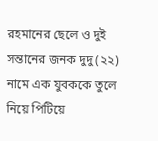রহমানের ছেলে ও দুই সন্তানের জনক দুদু (২২) নামে এক যুবককে তুলে নিয়ে পিটিয়ে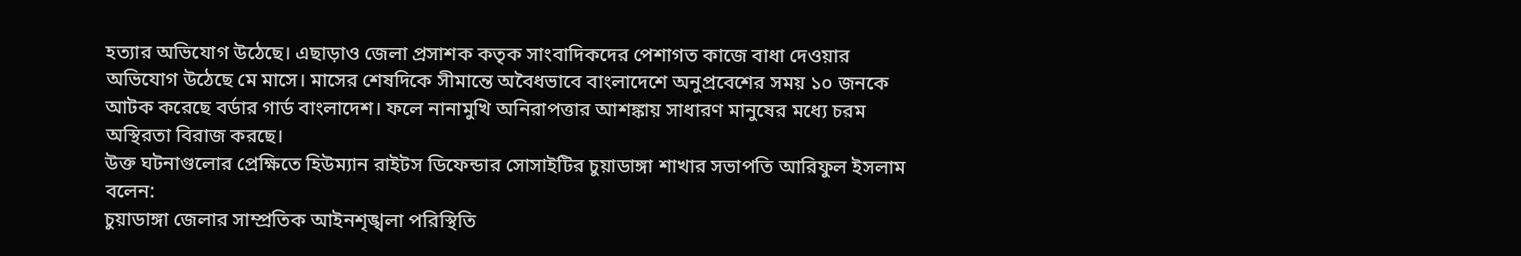হত্যার অভিযোগ উঠেছে। এছাড়াও জেলা প্রসাশক কতৃক সাংবাদিকদের পেশাগত কাজে বাধা দেওয়ার অভিযোগ উঠেছে মে মাসে। মাসের শেষদিকে সীমান্তে অবৈধভাবে বাংলাদেশে অনুপ্রবেশের সময় ১০ জনকে আটক করেছে বর্ডার গার্ড বাংলাদেশ। ফলে নানামুখি অনিরাপত্তার আশঙ্কায় সাধারণ মানুষের মধ্যে চরম অস্থিরতা বিরাজ করছে।
উক্ত ঘটনাগুলোর প্রেক্ষিতে হিউম্যান রাইটস ডিফেন্ডার সোসাইটির চুয়াডাঙ্গা শাখার সভাপতি আরিফুল ইসলাম বলেন:
চুয়াডাঙ্গা জেলার সাম্প্রতিক আইনশৃঙ্খলা পরিস্থিতি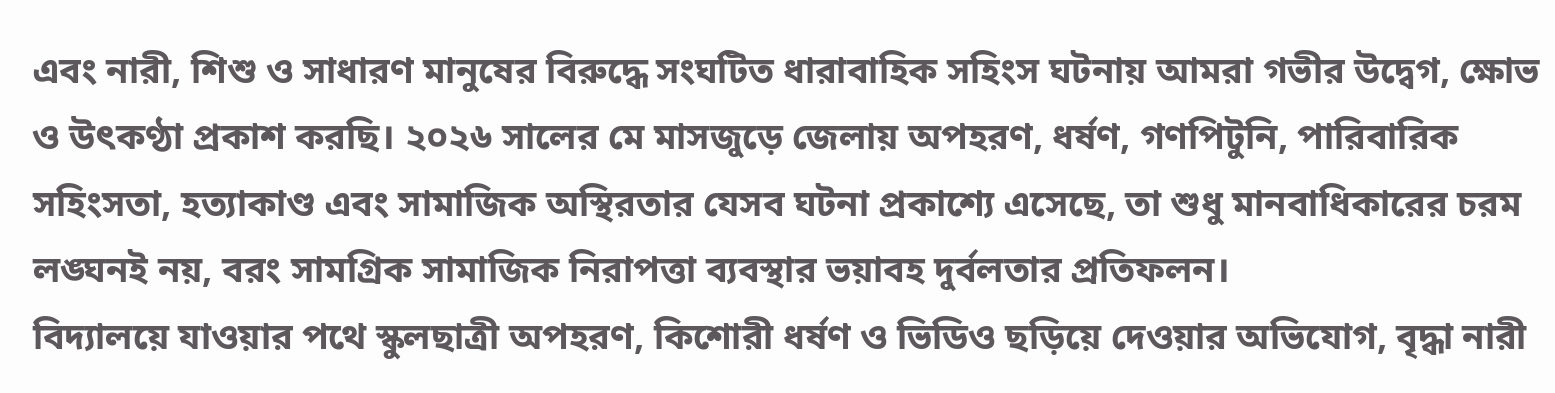এবং নারী, শিশু ও সাধারণ মানুষের বিরুদ্ধে সংঘটিত ধারাবাহিক সহিংস ঘটনায় আমরা গভীর উদ্বেগ, ক্ষোভ ও উৎকণ্ঠা প্রকাশ করছি। ২০২৬ সালের মে মাসজুড়ে জেলায় অপহরণ, ধর্ষণ, গণপিটুনি, পারিবারিক সহিংসতা, হত্যাকাণ্ড এবং সামাজিক অস্থিরতার যেসব ঘটনা প্রকাশ্যে এসেছে, তা শুধু মানবাধিকারের চরম লঙ্ঘনই নয়, বরং সামগ্রিক সামাজিক নিরাপত্তা ব্যবস্থার ভয়াবহ দুর্বলতার প্রতিফলন।
বিদ্যালয়ে যাওয়ার পথে স্কুলছাত্রী অপহরণ, কিশোরী ধর্ষণ ও ভিডিও ছড়িয়ে দেওয়ার অভিযোগ, বৃদ্ধা নারী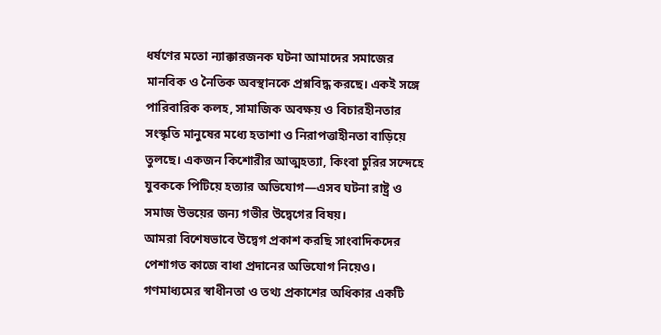ধর্ষণের মতো ন্যাক্কারজনক ঘটনা আমাদের সমাজের মানবিক ও নৈতিক অবস্থানকে প্রশ্নবিদ্ধ করছে। একই সঙ্গে পারিবারিক কলহ, সামাজিক অবক্ষয় ও বিচারহীনতার সংস্কৃতি মানুষের মধ্যে হতাশা ও নিরাপত্তাহীনতা বাড়িয়ে তুলছে। একজন কিশোরীর আত্মহত্যা, কিংবা চুরির সন্দেহে যুবককে পিটিয়ে হত্যার অভিযোগ—এসব ঘটনা রাষ্ট্র ও সমাজ উভয়ের জন্য গভীর উদ্বেগের বিষয়।
আমরা বিশেষভাবে উদ্বেগ প্রকাশ করছি সাংবাদিকদের পেশাগত কাজে বাধা প্রদানের অভিযোগ নিয়েও। গণমাধ্যমের স্বাধীনতা ও তথ্য প্রকাশের অধিকার একটি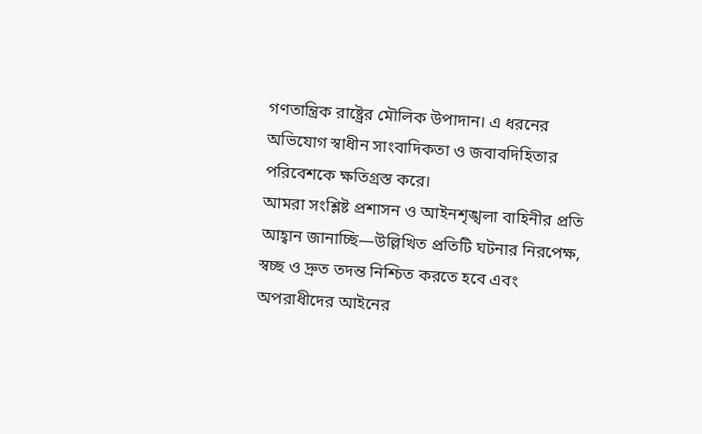গণতান্ত্রিক রাষ্ট্রের মৌলিক উপাদান। এ ধরনের অভিযোগ স্বাধীন সাংবাদিকতা ও জবাবদিহিতার পরিবেশকে ক্ষতিগ্রস্ত করে।
আমরা সংশ্লিষ্ট প্রশাসন ও আইনশৃঙ্খলা বাহিনীর প্রতি আহ্বান জানাচ্ছি—উল্লিখিত প্রতিটি ঘটনার নিরপেক্ষ, স্বচ্ছ ও দ্রুত তদন্ত নিশ্চিত করতে হবে এবং অপরাধীদের আইনের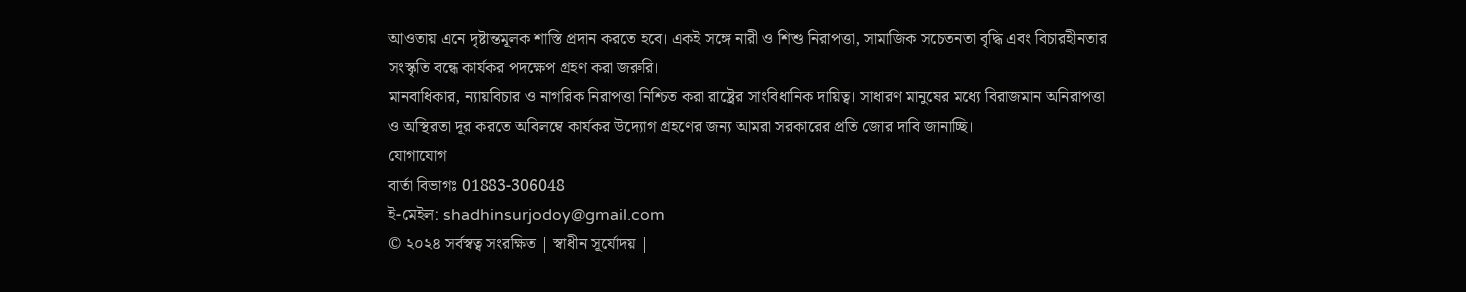আওতায় এনে দৃষ্টান্তমূলক শাস্তি প্রদান করতে হবে। একই সঙ্গে নারী ও শিশু নিরাপত্তা, সামাজিক সচেতনতা বৃদ্ধি এবং বিচারহীনতার সংস্কৃতি বন্ধে কার্যকর পদক্ষেপ গ্রহণ করা জরুরি।
মানবাধিকার, ন্যায়বিচার ও নাগরিক নিরাপত্তা নিশ্চিত করা রাষ্ট্রের সাংবিধানিক দায়িত্ব। সাধারণ মানুষের মধ্যে বিরাজমান অনিরাপত্তা ও অস্থিরতা দূর করতে অবিলম্বে কার্যকর উদ্যোগ গ্রহণের জন্য আমরা সরকারের প্রতি জোর দাবি জানাচ্ছি।
যোগাযোগ
বার্তা বিভাগঃ 01883-306048
ই-মেইল: shadhinsurjodoy@gmail.com
© ২০২৪ সর্বস্বত্ব সংরক্ষিত | স্বাধীন সূর্যোদয় |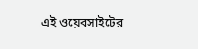এই ওয়েবসাইটের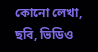কোনো লেখা, ছবি, ভিডিও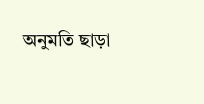অনুমতি ছাড়া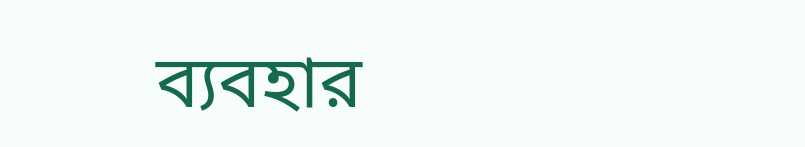ব্যবহার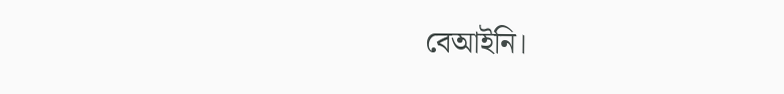বেআইনি।